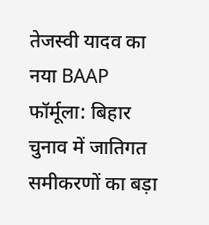तेजस्वी यादव का नया BAAP फॉर्मूला: बिहार चुनाव में जातिगत समीकरणों का बड़ा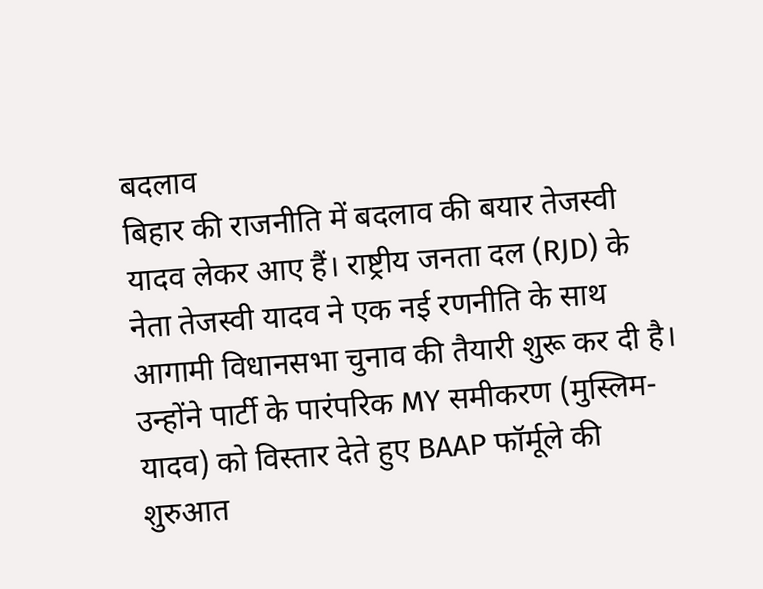बदलाव
बिहार की राजनीति में बदलाव की बयार तेजस्वी यादव लेकर आए हैं। राष्ट्रीय जनता दल (RJD) के नेता तेजस्वी यादव ने एक नई रणनीति के साथ आगामी विधानसभा चुनाव की तैयारी शुरू कर दी है। उन्होंने पार्टी के पारंपरिक MY समीकरण (मुस्लिम-यादव) को विस्तार देते हुए BAAP फॉर्मूले की शुरुआत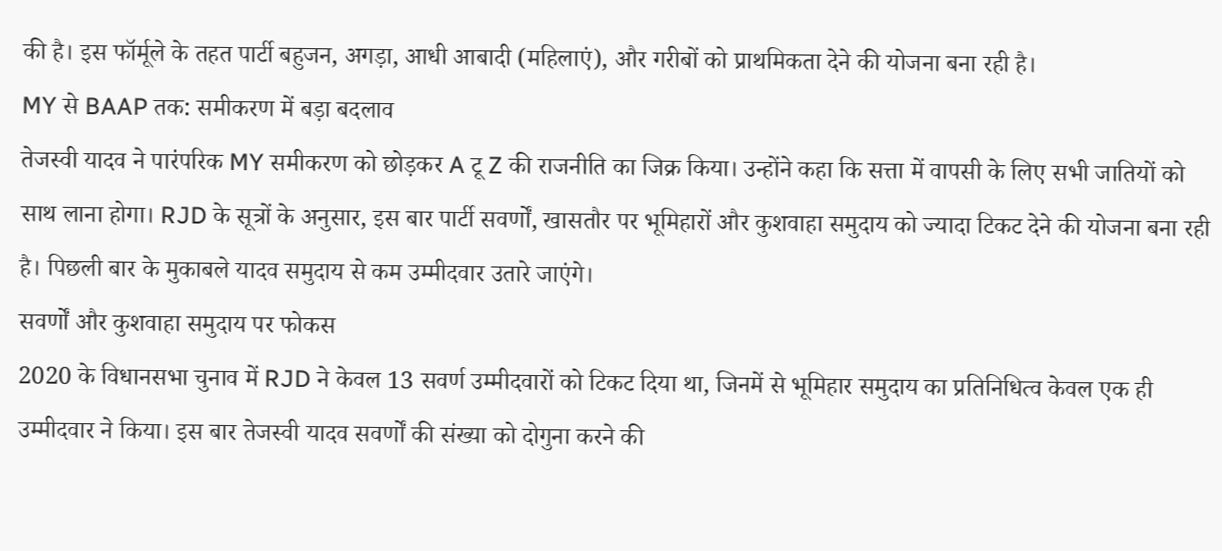की है। इस फॉर्मूले के तहत पार्टी बहुजन, अगड़ा, आधी आबादी (महिलाएं), और गरीबों को प्राथमिकता देने की योजना बना रही है।
MY से BAAP तक: समीकरण में बड़ा बदलाव
तेजस्वी यादव ने पारंपरिक MY समीकरण को छोड़कर A टू Z की राजनीति का जिक्र किया। उन्होंने कहा कि सत्ता में वापसी के लिए सभी जातियों को साथ लाना होगा। RJD के सूत्रों के अनुसार, इस बार पार्टी सवर्णों, खासतौर पर भूमिहारों और कुशवाहा समुदाय को ज्यादा टिकट देने की योजना बना रही है। पिछली बार के मुकाबले यादव समुदाय से कम उम्मीदवार उतारे जाएंगे।
सवर्णों और कुशवाहा समुदाय पर फोकस
2020 के विधानसभा चुनाव में RJD ने केवल 13 सवर्ण उम्मीदवारों को टिकट दिया था, जिनमें से भूमिहार समुदाय का प्रतिनिधित्व केवल एक ही उम्मीदवार ने किया। इस बार तेजस्वी यादव सवर्णों की संख्या को दोगुना करने की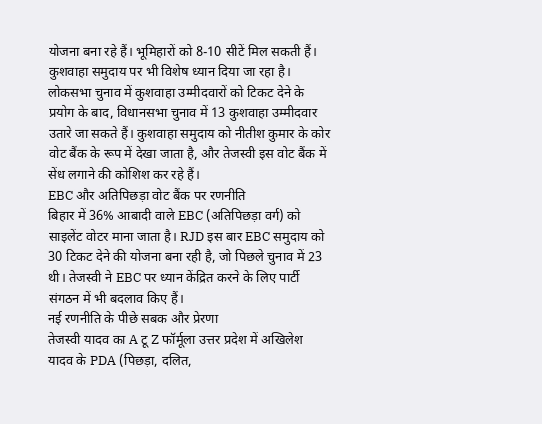योजना बना रहे हैं। भूमिहारों को 8-10 सीटें मिल सकती हैं।
कुशवाहा समुदाय पर भी विशेष ध्यान दिया जा रहा है। लोकसभा चुनाव में कुशवाहा उम्मीदवारों को टिकट देने के प्रयोग के बाद, विधानसभा चुनाव में 13 कुशवाहा उम्मीदवार उतारे जा सकते हैं। कुशवाहा समुदाय को नीतीश कुमार के कोर वोट बैंक के रूप में देखा जाता है, और तेजस्वी इस वोट बैंक में सेंध लगाने की कोशिश कर रहे हैं।
EBC और अतिपिछड़ा वोट बैंक पर रणनीति
बिहार में 36% आबादी वाले EBC (अतिपिछड़ा वर्ग) को साइलेंट वोटर माना जाता है। RJD इस बार EBC समुदाय को 30 टिकट देने की योजना बना रही है, जो पिछले चुनाव में 23 थी। तेजस्वी ने EBC पर ध्यान केंद्रित करने के लिए पार्टी संगठन में भी बदलाव किए हैं।
नई रणनीति के पीछे सबक और प्रेरणा
तेजस्वी यादव का A टू Z फॉर्मूला उत्तर प्रदेश में अखिलेश यादव के PDA (पिछड़ा, दलित,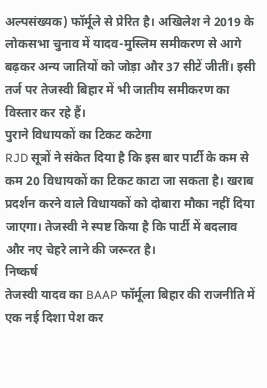अल्पसंख्यक) फॉर्मूले से प्रेरित है। अखिलेश ने 2019 के लोकसभा चुनाव में यादव-मुस्लिम समीकरण से आगे बढ़कर अन्य जातियों को जोड़ा और 37 सीटें जीतीं। इसी तर्ज पर तेजस्वी बिहार में भी जातीय समीकरण का विस्तार कर रहे हैं।
पुराने विधायकों का टिकट कटेगा
RJD सूत्रों ने संकेत दिया है कि इस बार पार्टी के कम से कम 20 विधायकों का टिकट काटा जा सकता है। खराब प्रदर्शन करने वाले विधायकों को दोबारा मौका नहीं दिया जाएगा। तेजस्वी ने स्पष्ट किया है कि पार्टी में बदलाव और नए चेहरे लाने की जरूरत है।
निष्कर्ष
तेजस्वी यादव का BAAP फॉर्मूला बिहार की राजनीति में एक नई दिशा पेश कर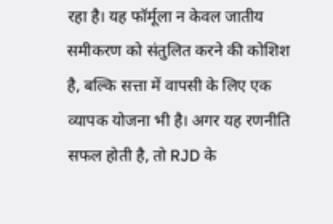रहा है। यह फॉर्मूला न केवल जातीय समीकरण को संतुलित करने की कोशिश है, बल्कि सत्ता में वापसी के लिए एक व्यापक योजना भी है। अगर यह रणनीति सफल होती है, तो RJD के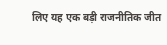लिए यह एक बड़ी राजनीतिक जीत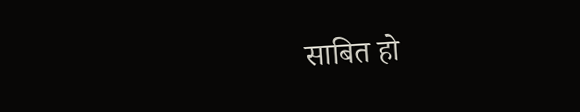साबित हो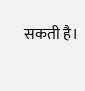सकती है।